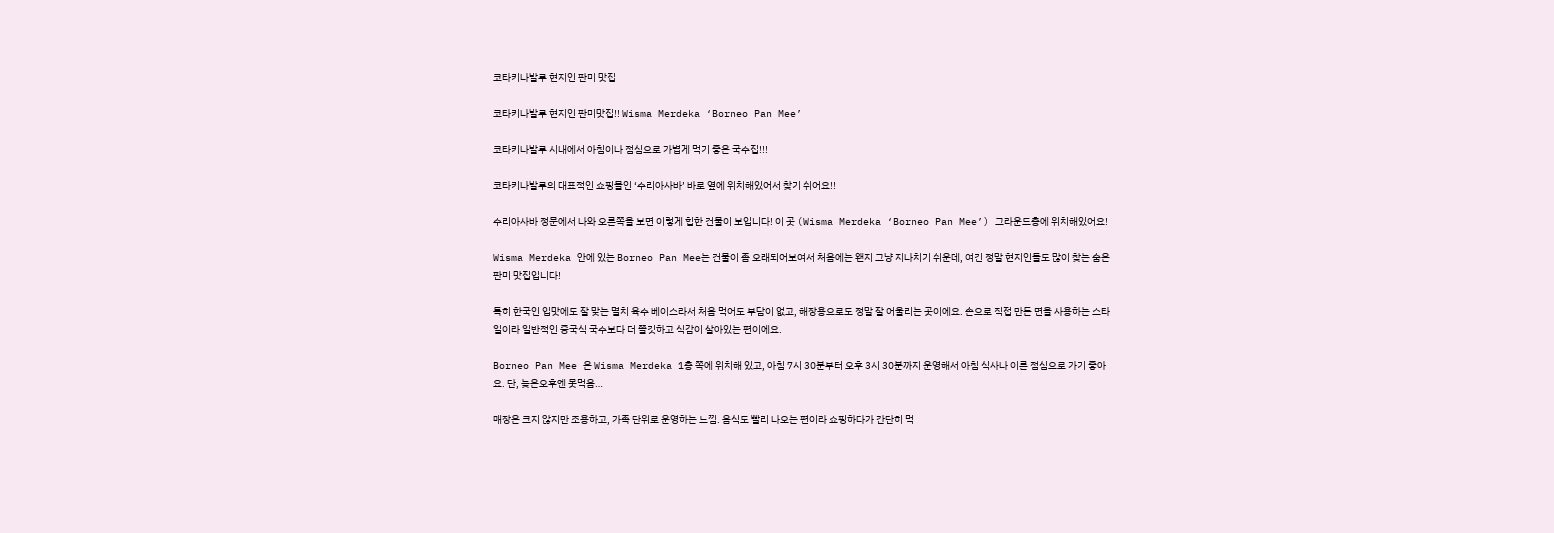코타키나발루 현지인 판미 맛집

코타키나발루 현지인 판미맛집!! Wisma Merdeka ‘Borneo Pan Mee’

코타키나발루 시내에서 아침이나 점심으로 가볍게 먹기 좋은 국수집!!!

코타키나발루의 대표적인 쇼핑몰인 ‘수리아사바’ 바로 옆에 위치해있어서 찾기 쉬어요!!

수리아사바 정문에서 나와 오른쪽을 보면 이렇게 힙한 건물이 보입니다! 이 곳 (Wisma Merdeka ‘Borneo Pan Mee’) 그라운드층에 위치해있어요!

Wisma Merdeka 안에 있는 Borneo Pan Mee는 건물이 좀 오래되어보여서 처음에는 왠지 그냥 지나치기 쉬운데, 여긴 정말 현지인들도 많이 찾는 숨은 판미 맛집입니다!

특히 한국인 입맛에도 잘 맞는 멸치 육수 베이스라서 처음 먹어도 부담이 없고, 해장용으로도 정말 잘 어울리는 곳이에요. 손으로 직접 만든 면을 사용하는 스타일이라 일반적인 중국식 국수보다 더 쫄깃하고 식감이 살아있는 편이에요.

Borneo Pan Mee 은 Wisma Merdeka 1층 쪽에 위치해 있고, 아침 7시 30분부터 오후 3시 30분까지 운영해서 아침 식사나 이른 점심으로 가기 좋아요. 단, 늦은오후엔 못먹음…

매장은 크지 않지만 조용하고, 가족 단위로 운영하는 느낌. 음식도 빨리 나오는 편이라 쇼핑하다가 간단히 먹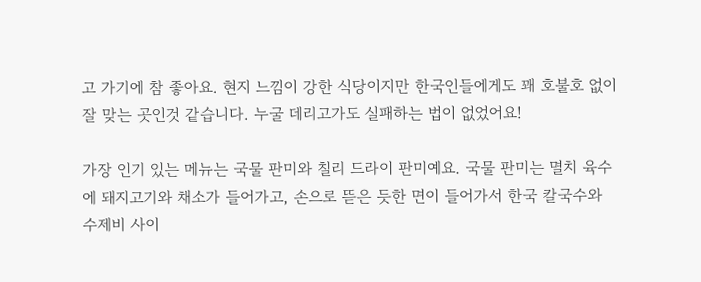고 가기에 참 좋아요. 현지 느낌이 강한 식당이지만 한국인들에게도 꽤 호불호 없이 잘 맞는 곳인것 같습니다. 누굴 데리고가도 실패하는 법이 없었어요!

가장 인기 있는 메뉴는 국물 판미와 칠리 드라이 판미예요. 국물 판미는 멸치 육수에 돼지고기와 채소가 들어가고, 손으로 뜯은 듯한 면이 들어가서 한국 칼국수와 수제비 사이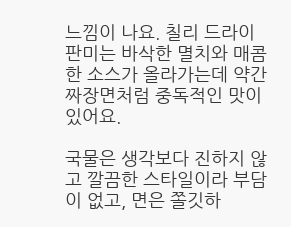느낌이 나요. 칠리 드라이 판미는 바삭한 멸치와 매콤한 소스가 올라가는데 약간 짜장면처럼 중독적인 맛이 있어요.

국물은 생각보다 진하지 않고 깔끔한 스타일이라 부담이 없고, 면은 쫄깃하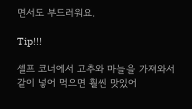면서도 부드러워요.

Tip!!!

셀프 코너에서 고추와 마늘을 가져와서 같이 넣어 먹으면 훨씬 맛있어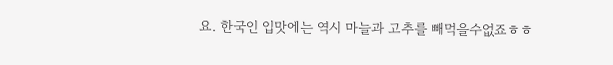요. 한국인 입맛에는 역시 마늘과 고추를 빼먹을수없죠ㅎㅎ